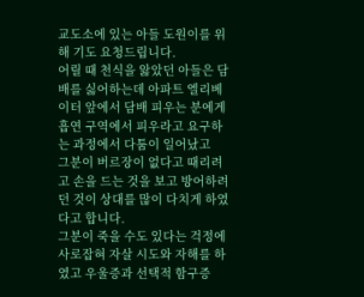교도소에 있는 아들 도원이를 위해 기도 요청드립니다.
어릴 때 천식을 앓았던 아들은 담배를 싫어하는데 아파트 엘리베이터 앞에서 담배 피우는 분에게 흡연 구역에서 피우라고 요구하는 과정에서 다툼이 일어났고
그분이 버르장이 없다고 때리려고 손을 드는 것을 보고 방어하려던 것이 상대를 많이 다치게 하였다고 합니다.
그분이 죽을 수도 있다는 걱정에 사로잡혀 자살 시도와 자해를 하였고 우울증과 선택적 함구증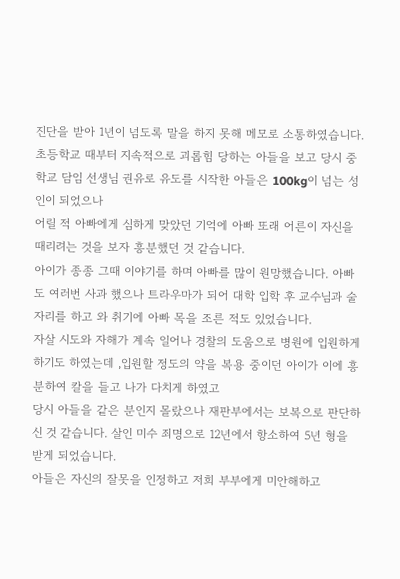진단을 받아 1년이 넘도록 말을 하지 못해 메모로 소통하였습니다.
초등학교 때부터 지속적으로 괴롭힘 당하는 아들을 보고 당시 중학교 담임 선생님 권유로 유도를 시작한 아들은 100kg이 넘는 성인이 되었으나
어릴 적 아빠에게 심하게 맞았던 기억에 아빠 또래 어른이 자신을 때리려는 것을 보자 흥분했던 것 같습니다.
아이가 종종 그때 이야기를 하며 아빠를 많이 원망했습니다. 아빠도 여러번 사과 했으나 트라우마가 되어 대학 입학 후 교수님과 술자리를 하고 와 취기에 아빠 목을 조른 적도 있었습니다.
자살 시도와 자해가 계속 일어나 경찰의 도움으로 병원에 입원하게 하기도 하였는데 ,입원할 정도의 약을 복용 중이던 아이가 이에 흥분하여 칼을 들고 나가 다치게 하였고
당시 아들을 같은 분인지 몰랐으나 재판부에서는 보복으로 판단하신 것 같습니다. 살인 미수 죄명으로 12년에서 항소하여 5년 형을 받게 되었습니다.
아들은 자신의 잘못을 인정하고 저희 부부에게 미안해하고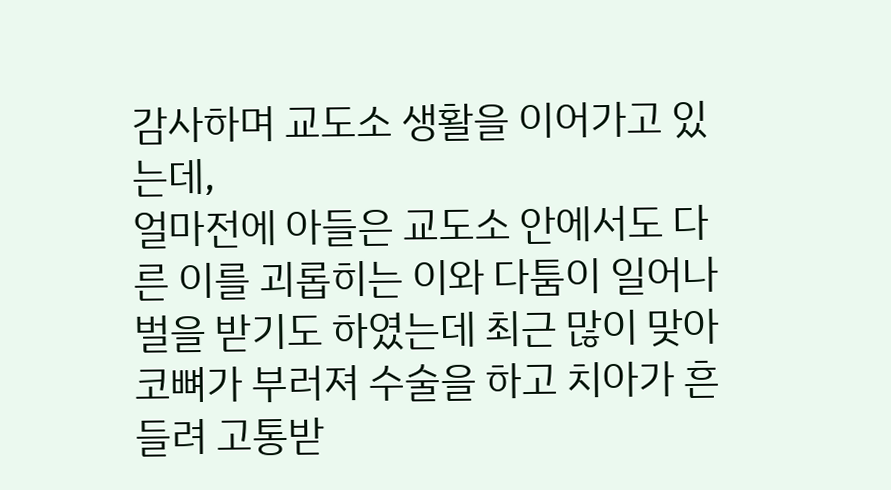감사하며 교도소 생활을 이어가고 있는데,
얼마전에 아들은 교도소 안에서도 다른 이를 괴롭히는 이와 다툼이 일어나 벌을 받기도 하였는데 최근 많이 맞아 코뼈가 부러져 수술을 하고 치아가 흔들려 고통받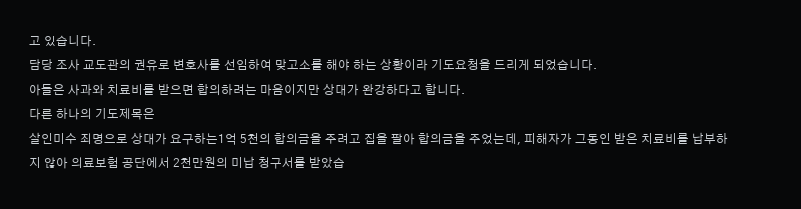고 있습니다.
담당 조사 교도관의 권유로 변호사를 선임하여 맞고소를 해야 하는 상황이라 기도요청을 드리게 되었습니다.
아들은 사과와 치료비를 받으면 합의하려는 마음이지만 상대가 완강하다고 합니다.
다른 하나의 기도제목은
살인미수 죄명으로 상대가 요구하는1억 5천의 합의금을 주려고 집을 팔아 합의금을 주었는데, 피해자가 그동인 받은 치료비를 납부하지 않아 의료보험 공단에서 2천만원의 미납 청구서를 받았습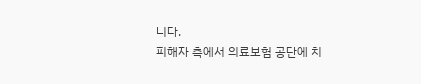니다.
피해자 측에서 의료보험 공단에 치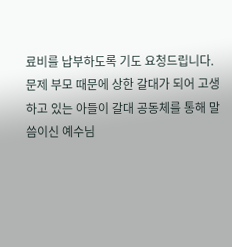료비를 납부하도록 기도 요청드립니다.
문제 부모 때문에 상한 갈대가 되어 고생하고 있는 아들이 갈대 공동체를 통해 말씀이신 예수님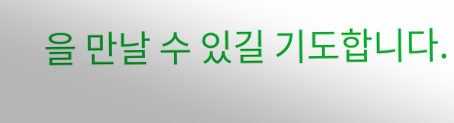을 만날 수 있길 기도합니다.